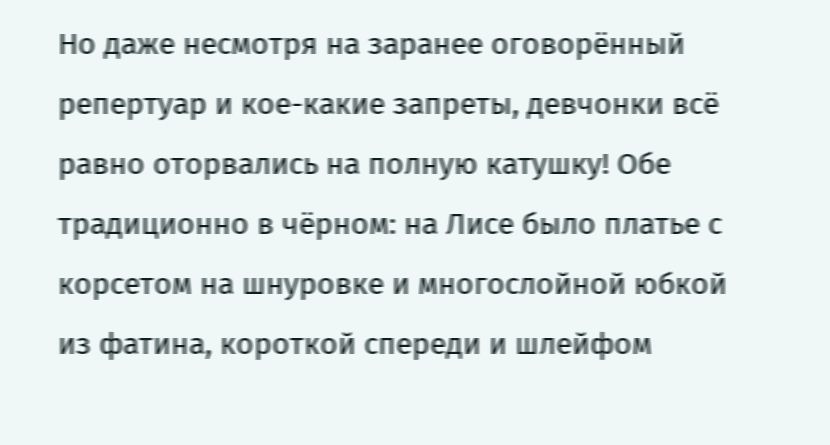Но даже несмотря на заранее оговорённый репертуар и кое-какие запреты, девчонки всё равно оторвались на полную катушку! Обе традиционно в чёрном: на Лисе было платье с корсетом на шнуровке и многослойной юбкой из фатина, короткой спереди и шлейфом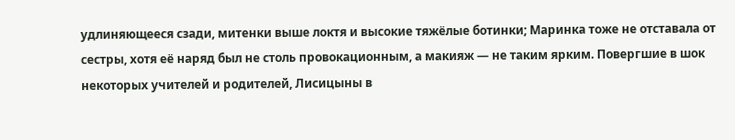удлиняющееся сзади, митенки выше локтя и высокие тяжёлые ботинки; Маринка тоже не отставала от сестры, хотя её наряд был не столь провокационным, а макияж — не таким ярким. Повергшие в шок некоторых учителей и родителей, Лисицыны в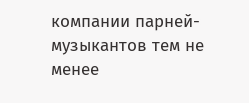компании парней-музыкантов тем не менее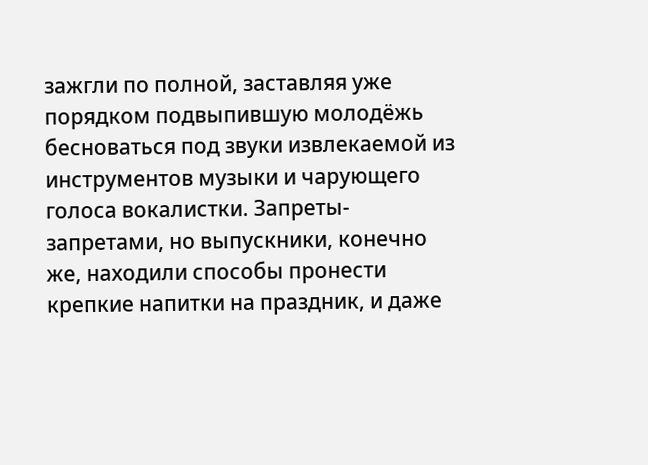зажгли по полной, заставляя уже порядком подвыпившую молодёжь бесноваться под звуки извлекаемой из инструментов музыки и чарующего голоса вокалистки. Запреты-запретами, но выпускники, конечно же, находили способы пронести крепкие напитки на праздник, и даже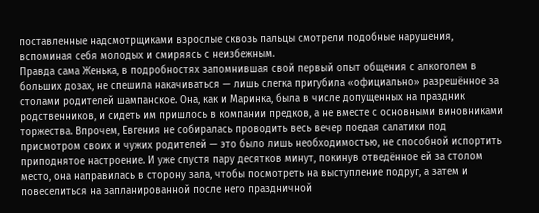поставленные надсмотрщиками взрослые сквозь пальцы смотрели подобные нарушения, вспоминая себя молодых и смиряясь с неизбежным.
Правда сама Женька, в подробностях запомнившая свой первый опыт общения с алкоголем в больших дозах, не спешила накачиваться — лишь слегка пригубила «официально» разрешённое за столами родителей шампанское. Она, как и Маринка, была в числе допущенных на праздник родственников, и сидеть им пришлось в компании предков, а не вместе с основными виновниками торжества. Впрочем, Евгения не собиралась проводить весь вечер поедая салатики под присмотром своих и чужих родителей — это было лишь необходимостью, не способной испортить приподнятое настроение. И уже спустя пару десятков минут, покинув отведённое ей за столом место, она направилась в сторону зала, чтобы посмотреть на выступление подруг, а затем и повеселиться на запланированной после него праздничной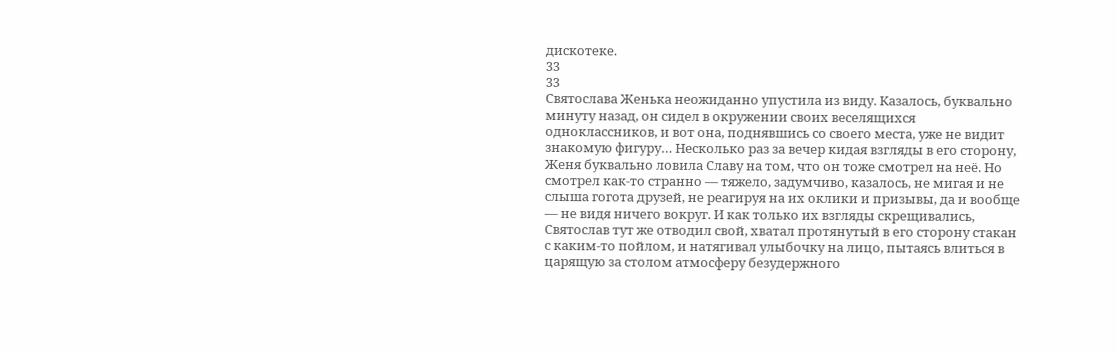дискотеке.
33
33
Святослава Женька неожиданно упустила из виду. Казалось, буквально минуту назад, он сидел в окружении своих веселящихся одноклассников, и вот она, поднявшись со своего места, уже не видит знакомую фигуру… Несколько раз за вечер кидая взгляды в его сторону, Женя буквально ловила Славу на том, что он тоже смотрел на неё. Но смотрел как-то странно — тяжело, задумчиво, казалось, не мигая и не слыша гогота друзей, не реагируя на их оклики и призывы, да и вообще — не видя ничего вокруг. И как только их взгляды скрещивались, Святослав тут же отводил свой, хватал протянутый в его сторону стакан с каким-то пойлом, и натягивал улыбочку на лицо, пытаясь влиться в царящую за столом атмосферу безудержного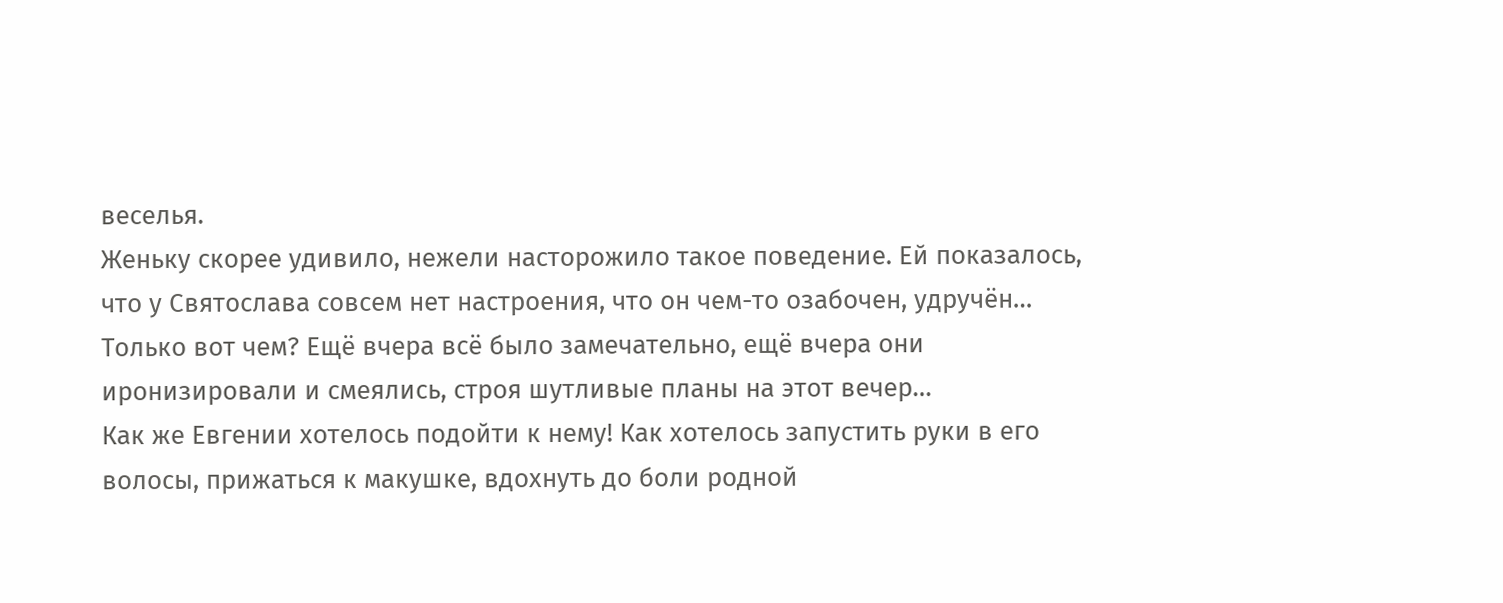веселья.
Женьку скорее удивило, нежели насторожило такое поведение. Ей показалось, что у Святослава совсем нет настроения, что он чем-то озабочен, удручён… Только вот чем? Ещё вчера всё было замечательно, ещё вчера они иронизировали и смеялись, строя шутливые планы на этот вечер…
Как же Евгении хотелось подойти к нему! Как хотелось запустить руки в его волосы, прижаться к макушке, вдохнуть до боли родной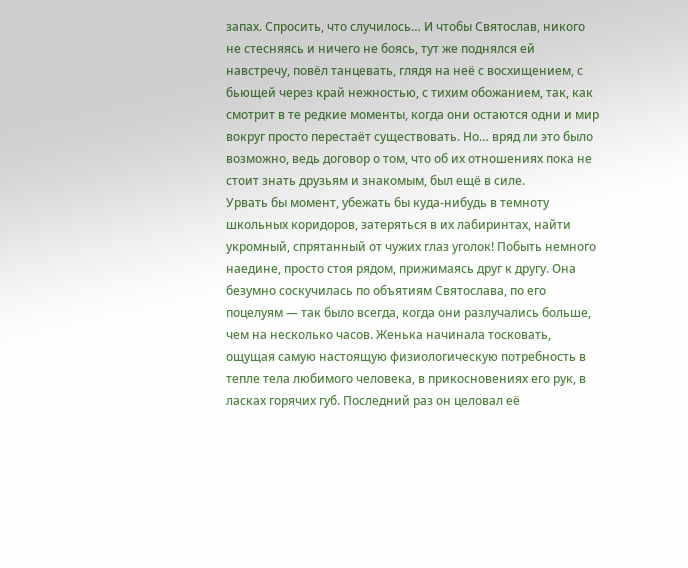запах. Спросить, что случилось… И чтобы Святослав, никого не стесняясь и ничего не боясь, тут же поднялся ей навстречу, повёл танцевать, глядя на неё с восхищением, с бьющей через край нежностью, с тихим обожанием, так, как смотрит в те редкие моменты, когда они остаются одни и мир вокруг просто перестаёт существовать. Но… вряд ли это было возможно, ведь договор о том, что об их отношениях пока не стоит знать друзьям и знакомым, был ещё в силе.
Урвать бы момент, убежать бы куда-нибудь в темноту школьных коридоров, затеряться в их лабиринтах, найти укромный, спрятанный от чужих глаз уголок! Побыть немного наедине, просто стоя рядом, прижимаясь друг к другу. Она безумно соскучилась по объятиям Святослава, по его поцелуям — так было всегда, когда они разлучались больше, чем на несколько часов. Женька начинала тосковать, ощущая самую настоящую физиологическую потребность в тепле тела любимого человека, в прикосновениях его рук, в ласках горячих губ. Последний раз он целовал её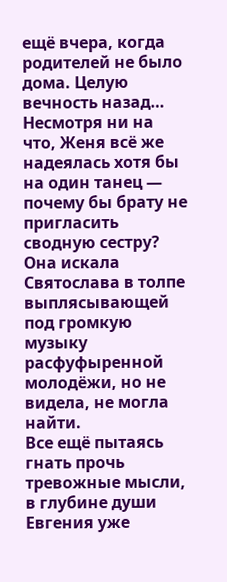ещё вчера, когда родителей не было дома. Целую вечность назад…
Несмотря ни на что, Женя всё же надеялась хотя бы на один танец — почему бы брату не пригласить сводную сестру? Она искала Святослава в толпе выплясывающей под громкую музыку расфуфыренной молодёжи, но не видела, не могла найти.
Все ещё пытаясь гнать прочь тревожные мысли, в глубине души Евгения уже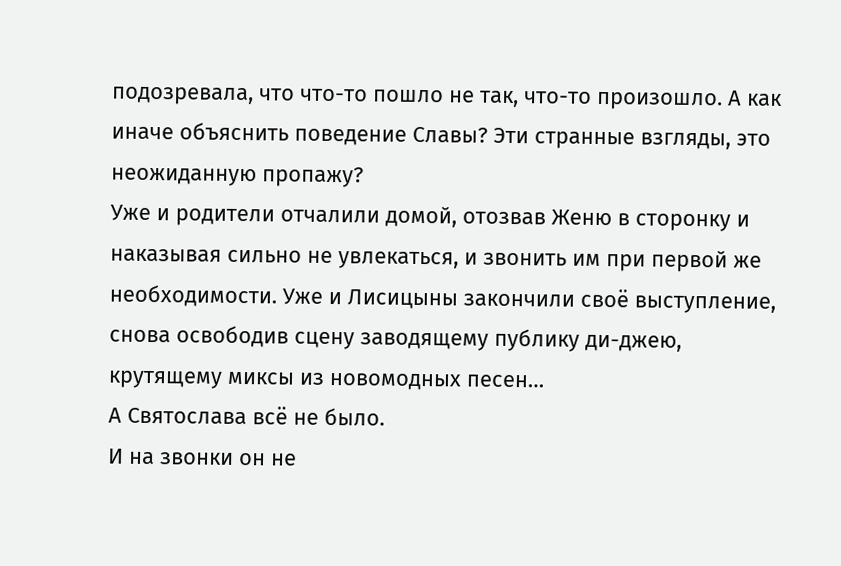подозревала, что что-то пошло не так, что-то произошло. А как иначе объяснить поведение Славы? Эти странные взгляды, это неожиданную пропажу?
Уже и родители отчалили домой, отозвав Женю в сторонку и наказывая сильно не увлекаться, и звонить им при первой же необходимости. Уже и Лисицыны закончили своё выступление, снова освободив сцену заводящему публику ди-джею, крутящему миксы из новомодных песен…
А Святослава всё не было.
И на звонки он не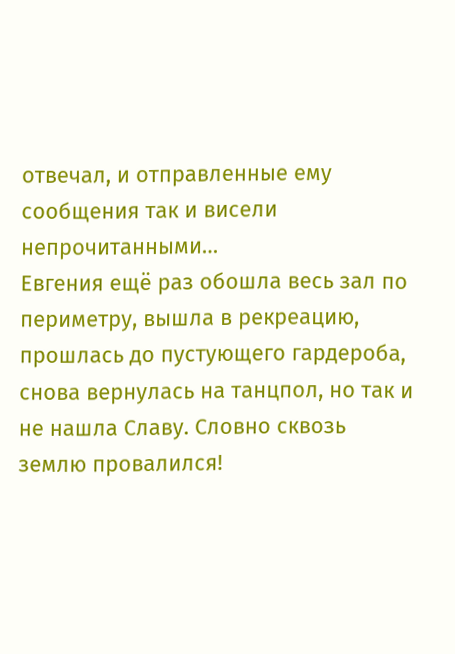отвечал, и отправленные ему сообщения так и висели непрочитанными…
Евгения ещё раз обошла весь зал по периметру, вышла в рекреацию, прошлась до пустующего гардероба, снова вернулась на танцпол, но так и не нашла Славу. Словно сквозь землю провалился!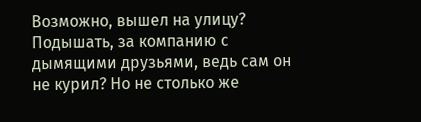Возможно, вышел на улицу? Подышать, за компанию с дымящими друзьями, ведь сам он не курил? Но не столько же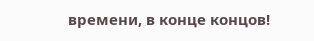времени, в конце концов!